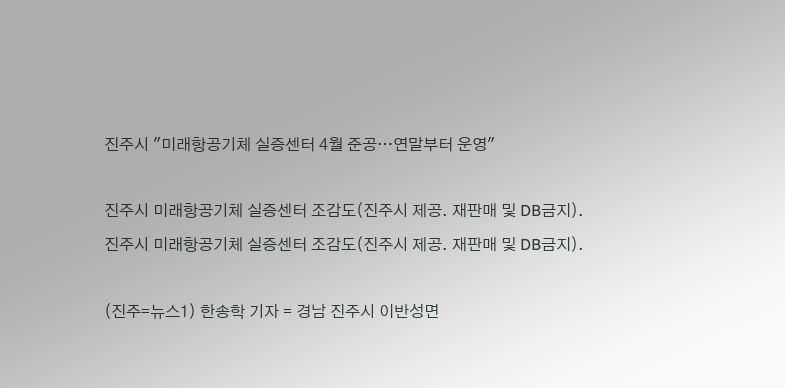진주시 "미래항공기체 실증센터 4월 준공…연말부터 운영"

진주시 미래항공기체 실증센터 조감도(진주시 제공. 재판매 및 DB금지).
진주시 미래항공기체 실증센터 조감도(진주시 제공. 재판매 및 DB금지).

(진주=뉴스1) 한송학 기자 = 경남 진주시 이반성면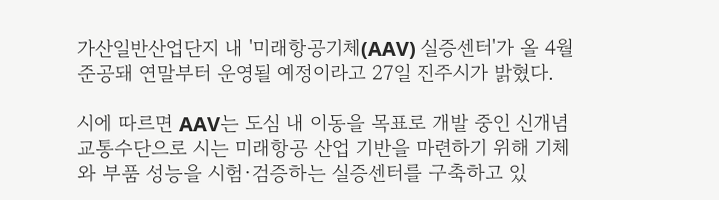가산일반산업단지 내 '미래항공기체(AAV) 실증센터'가 올 4월 준공돼 연말부터 운영될 예정이라고 27일 진주시가 밝혔다.

시에 따르면 AAV는 도심 내 이동을 목표로 개발 중인 신개념 교통수단으로 시는 미래항공 산업 기반을 마련하기 위해 기체와 부품 성능을 시험·검증하는 실증센터를 구축하고 있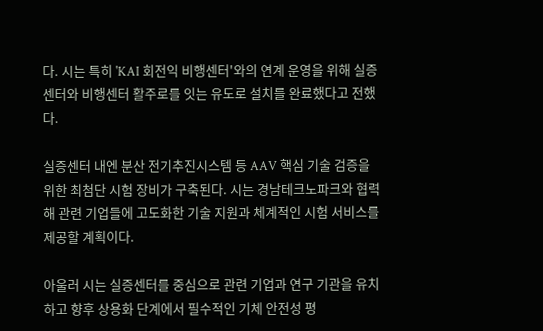다. 시는 특히 'KAI 회전익 비행센터'와의 연계 운영을 위해 실증센터와 비행센터 활주로를 잇는 유도로 설치를 완료했다고 전했다.

실증센터 내엔 분산 전기추진시스템 등 AAV 핵심 기술 검증을 위한 최첨단 시험 장비가 구축된다. 시는 경남테크노파크와 협력해 관련 기업들에 고도화한 기술 지원과 체계적인 시험 서비스를 제공할 계획이다.

아울러 시는 실증센터를 중심으로 관련 기업과 연구 기관을 유치하고 향후 상용화 단계에서 필수적인 기체 안전성 평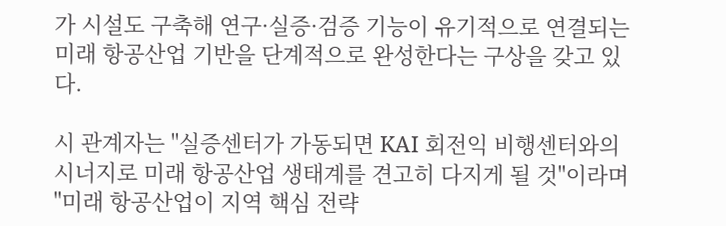가 시설도 구축해 연구·실증·검증 기능이 유기적으로 연결되는 미래 항공산업 기반을 단계적으로 완성한다는 구상을 갖고 있다.

시 관계자는 "실증센터가 가동되면 KAI 회전익 비행센터와의 시너지로 미래 항공산업 생태계를 견고히 다지게 될 것"이라며 "미래 항공산업이 지역 핵심 전략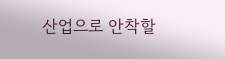산업으로 안착할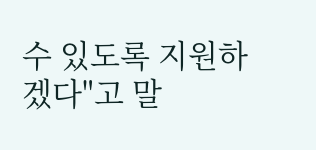수 있도록 지원하겠다"고 말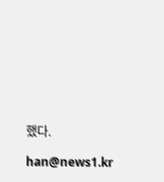했다.

han@news1.kr